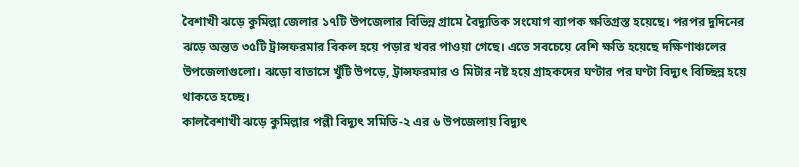বৈশাখী ঝড়ে কুমিল্লা জেলার ১৭টি উপজেলার বিভিন্ন গ্রামে বৈদ্যুতিক সংযোগ ব্যাপক ক্ষতিগ্রস্ত হয়েছে। পরপর দুদিনের ঝড়ে অন্তত ৩৫টি ট্রান্সফরমার বিকল হয়ে পড়ার খবর পাওয়া গেছে। এতে সবচেয়ে বেশি ক্ষতি হয়েছে দক্ষিণাঞ্চলের উপজেলাগুলো। ঝড়ো বাতাসে খুঁটি উপড়ে, ট্রান্সফরমার ও মিটার নষ্ট হয়ে গ্রাহকদের ঘণ্টার পর ঘণ্টা বিদ্যুৎ বিচ্ছিন্ন হয়ে থাকতে হচ্ছে।
কালবৈশাখী ঝড়ে কুমিল্লার পল্লী বিদ্যুৎ সমিতি-২ এর ৬ উপজেলায় বিদ্যুৎ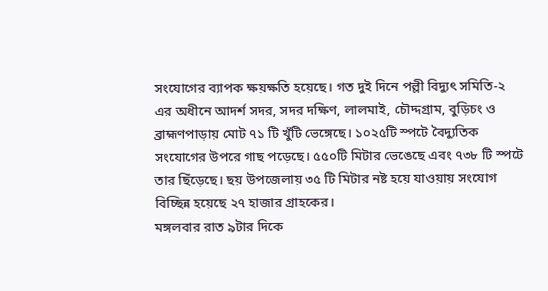সংযোগের ব্যাপক ক্ষয়ক্ষতি হয়েছে। গত দুই দিনে পল্লী বিদ্যুৎ সমিতি-২ এর অধীনে আদর্শ সদর, সদর দক্ষিণ, লালমাই, চৌদ্দগ্রাম, বুড়িচং ও ব্রাহ্মণপাড়ায় মোট ৭১ টি খুঁটি ভেঙ্গেছে। ১০২৫টি স্পটে বৈদ্যুতিক সংযোগের উপরে গাছ পড়েছে। ৫৫০টি মিটার ভেঙেছে এবং ৭৩৮ টি স্পটে তার ছিঁড়েছে। ছয় উপজেলায় ৩৫ টি মিটার নষ্ট হয়ে যাওয়ায় সংযোগ বিচ্ছিন্ন হয়েছে ২৭ হাজার গ্রাহকের।
মঙ্গলবার রাত ৯টার দিকে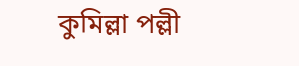কুমিল্লা পল্লী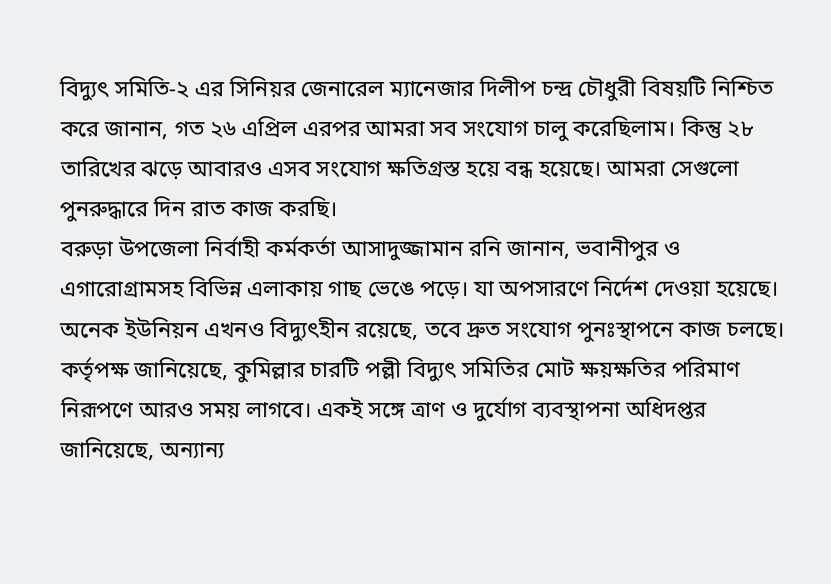বিদ্যুৎ সমিতি-২ এর সিনিয়র জেনারেল ম্যানেজার দিলীপ চন্দ্র চৌধুরী বিষয়টি নিশ্চিত করে জানান, গত ২৬ এপ্রিল এরপর আমরা সব সংযোগ চালু করেছিলাম। কিন্তু ২৮ তারিখের ঝড়ে আবারও এসব সংযোগ ক্ষতিগ্রস্ত হয়ে বন্ধ হয়েছে। আমরা সেগুলো পুনরুদ্ধারে দিন রাত কাজ করছি।
বরুড়া উপজেলা নির্বাহী কর্মকর্তা আসাদুজ্জামান রনি জানান, ভবানীপুর ও এগারোগ্রামসহ বিভিন্ন এলাকায় গাছ ভেঙে পড়ে। যা অপসারণে নির্দেশ দেওয়া হয়েছে। অনেক ইউনিয়ন এখনও বিদ্যুৎহীন রয়েছে, তবে দ্রুত সংযোগ পুনঃস্থাপনে কাজ চলছে।
কর্তৃপক্ষ জানিয়েছে, কুমিল্লার চারটি পল্লী বিদ্যুৎ সমিতির মোট ক্ষয়ক্ষতির পরিমাণ নিরূপণে আরও সময় লাগবে। একই সঙ্গে ত্রাণ ও দুর্যোগ ব্যবস্থাপনা অধিদপ্তর জানিয়েছে, অন্যান্য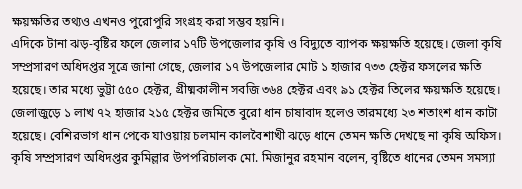ক্ষয়ক্ষতির তথ্যও এখনও পুরোপুরি সংগ্রহ করা সম্ভব হয়নি।
এদিকে টানা ঝড়-বৃষ্টির ফলে জেলার ১৭টি উপজেলার কৃষি ও বিদ্যুতে ব্যাপক ক্ষয়ক্ষতি হয়েছে। জেলা কৃষি সম্প্রসারণ অধিদপ্তর সূত্রে জানা গেছে, জেলার ১৭ উপজেলার মোট ১ হাজার ৭৩৩ হেক্টর ফসলের ক্ষতি হয়েছে। তার মধ্যে ভুট্টা ৫৫০ হেক্টর, গ্রীষ্মকালীন সবজি ৩৬৪ হেক্টর এবং ৯১ হেক্টর তিলের ক্ষয়ক্ষতি হয়েছে। জেলাজুড়ে ১ লাখ ৭২ হাজার ২১৫ হেক্টর জমিতে বুরো ধান চাষাবাদ হলেও তারমধ্যে ২৩ শতাংশ ধান কাটা হয়েছে। বেশিরভাগ ধান পেকে যাওয়ায় চলমান কালবৈশাখী ঝড়ে ধানে তেমন ক্ষতি দেখছে না কৃষি অফিস।
কৃষি সম্প্রসারণ অধিদপ্তর কুমিল্লার উপপরিচালক মো. মিজানুর রহমান বলেন, বৃষ্টিতে ধানের তেমন সমস্যা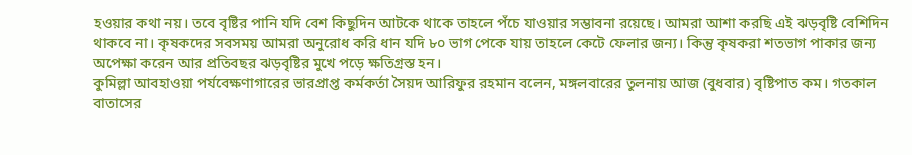হওয়ার কথা নয়। তবে বৃষ্টির পানি যদি বেশ কিছুদিন আটকে থাকে তাহলে পঁচে যাওয়ার সম্ভাবনা রয়েছে। আমরা আশা করছি এই ঝড়বৃষ্টি বেশিদিন থাকবে না। কৃষকদের সবসময় আমরা অনুরোধ করি ধান যদি ৮০ ভাগ পেকে যায় তাহলে কেটে ফেলার জন্য। কিন্তু কৃষকরা শতভাগ পাকার জন্য অপেক্ষা করেন আর প্রতিবছর ঝড়বৃষ্টির মুখে পড়ে ক্ষতিগ্রস্ত হন।
কুমিল্লা আবহাওয়া পর্যবেক্ষণাগারের ভারপ্রাপ্ত কর্মকর্তা সৈয়দ আরিফুর রহমান বলেন, মঙ্গলবারের তুলনায় আজ (বুধবার) বৃষ্টিপাত কম। গতকাল বাতাসের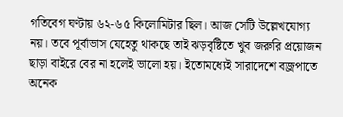গতিবেগ ঘণ্টায় ৬২-৬৫ কিলোমিটার ছিল। আজ সেটি উল্লেখযোগ্য নয়। তবে পূর্বাভাস যেহেতু থাকছে তাই ঝড়বৃষ্টিতে খুব জরুরি প্রয়োজন ছাড়া বাইরে বের না হলেই ভালো হয়। ইতোমধ্যেই সারাদেশে বজ্রপাতে অনেক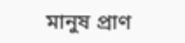মানুষ প্রাণ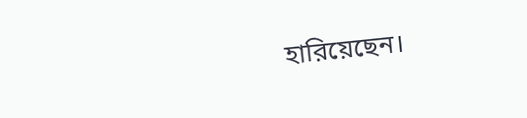হারিয়েছেন।